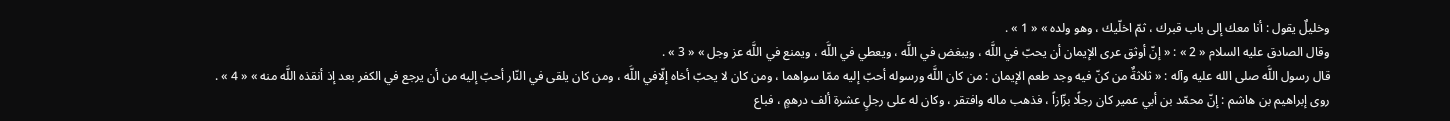وخليلٌ يقول : أنا معك إلى باب قبرك ، ثمّ اخلّيك ، وهو ولده » « 1 » .
وقال الصادق عليه السلام « 2 » : « إنّ أوثق عرى الإيمان أن يحبّ في اللَّه ، ويبغض في اللَّه ، ويعطي في اللَّه ، ويمنع في اللَّه عز وجل » « 3 » .
قال رسول اللَّه صلى الله عليه وآله : « ثلاثةٌ من كنّ فيه وجد طعم الإيمان : من كان اللَّه ورسوله أحبّ إليه ممّا سواهما ، ومن كان لا يحبّ أخاه إلّافي اللَّه ، ومن كان يلقى في النّار أحبّ إليه من أن يرجع في الكفر بعد إذ أنقذه اللَّه منه » « 4 » .
روى إبراهيم بن هاشم : إنّ محمّد بن أبي عمير كان رجلًا بزّازاً ، فذهب ماله وافتقر ، وكان له على رجلٍ عشرة ألف درهمٍ ، فباع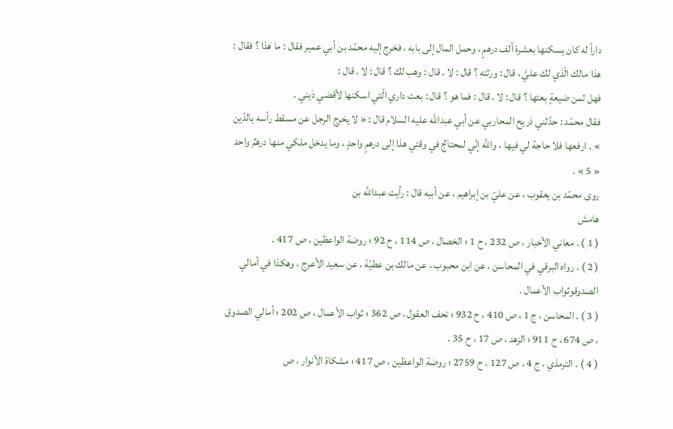داراً له كان يسكنها بعشرة ألف درهمٍ ، وحمل المال إلى بابه ، فخرج إليه محمّد بن أبي عمير فقال : ما هذا ؟ فقال :
هذا مالك الّذي لك عليَّ ، قال : ورثته ؟ قال : لا . قال : وهب لك ؟ قال : لا . قال :
فهل ثمن ضيعةٍ بعتها ؟ قال : لا . قال : فما هو ؟ قال : بعت داري الّتي اسكنها لأقضي دَيني .
فقال محمّد : حدّثني ذريح المحاربي عن أبي عبداللَّه عليه السلام قال : « لا يخرج الرجل عن مسقط رأسه بالدّين » . ارفعها فلا حاجة لي فيها ، واللَّه إنّي لمحتاجٌ في وقتي هذا إلى درهمٍ واحدٍ ، وما يدخل ملكي منها درهمٌ واحد « 5 » .
روى محمّد بن يعقوب ، عن عليّ بن إبراهيم ، عن أبيه قال : رأيت عبداللَّه بن
هامش
( 1 ) . معاني الأخبار ، ص 232 ، ح 1 ؛ الخصال ، ص 114 ، ح 92 ؛ روضة الواعظين ، ص 417 .
( 2 ) . رواه البرقي في المحاسن ، عن ابن محبوب ، عن مالك بن عطيّة ، عن سعيد الأعرج ، وهكذا في أمالي الصدوقوثواب الأعمال .
( 3 ) . المحاسن ، ج 1 ، ص 410 ، ح 932 ؛ تحف العقول ، ص 362 ؛ ثواب الأعمال ، ص 202 ؛ أمالي الصدوق ، ص 674 ، ح 911 ؛ الزهد ، ص 17 ، ح 35 .
( 4 ) . الترمذي ، ج 4 ، ص 127 ، ح 2759 ؛ روضة الواعظين ، ص 417 ؛ مشكاة الأنوار ، ص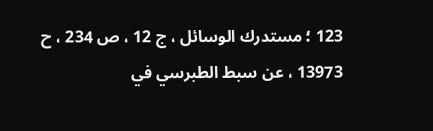123 ؛ مستدرك الوسائل ، ج 12 ، ص 234 ، ح 13973 ، عن سبط الطبرسي في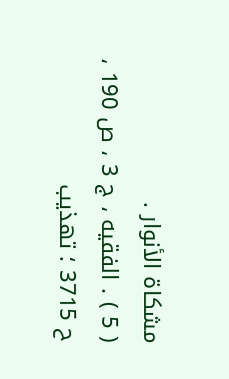مشكاة الأنوار .
( 5 ) . الفقيه ، ج 3 ، ص 190 ، ح 3715 ؛ تهذيب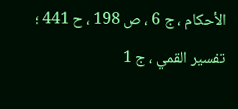الأحكام ، ج 6 ، ص 198 ، ح 441 ؛ تفسير القمي ، ج 1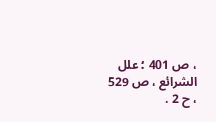، ص 401 ؛ علل الشرائع ، ص 529 ، ح 2 .